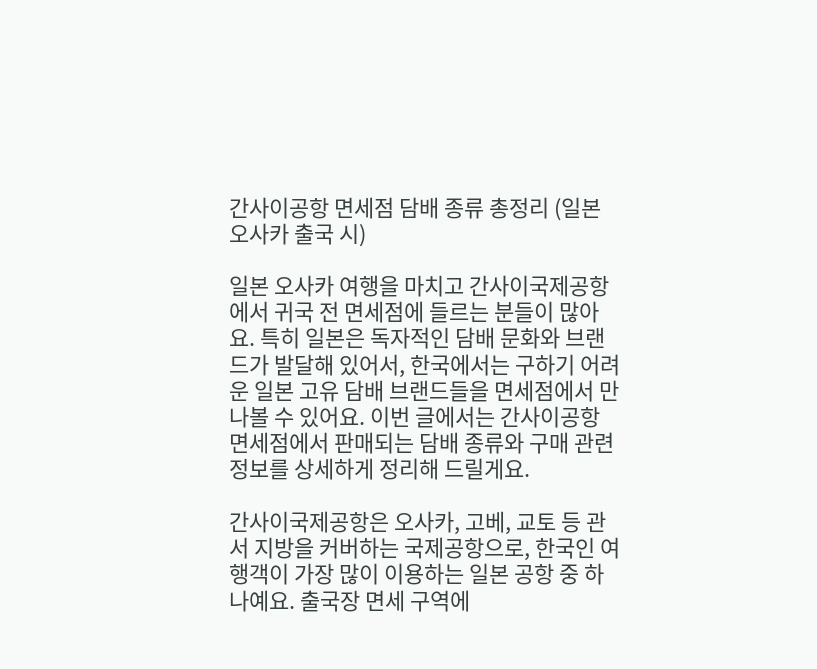간사이공항 면세점 담배 종류 총정리 (일본 오사카 출국 시)

일본 오사카 여행을 마치고 간사이국제공항에서 귀국 전 면세점에 들르는 분들이 많아요. 특히 일본은 독자적인 담배 문화와 브랜드가 발달해 있어서, 한국에서는 구하기 어려운 일본 고유 담배 브랜드들을 면세점에서 만나볼 수 있어요. 이번 글에서는 간사이공항 면세점에서 판매되는 담배 종류와 구매 관련 정보를 상세하게 정리해 드릴게요.

간사이국제공항은 오사카, 고베, 교토 등 관서 지방을 커버하는 국제공항으로, 한국인 여행객이 가장 많이 이용하는 일본 공항 중 하나예요. 출국장 면세 구역에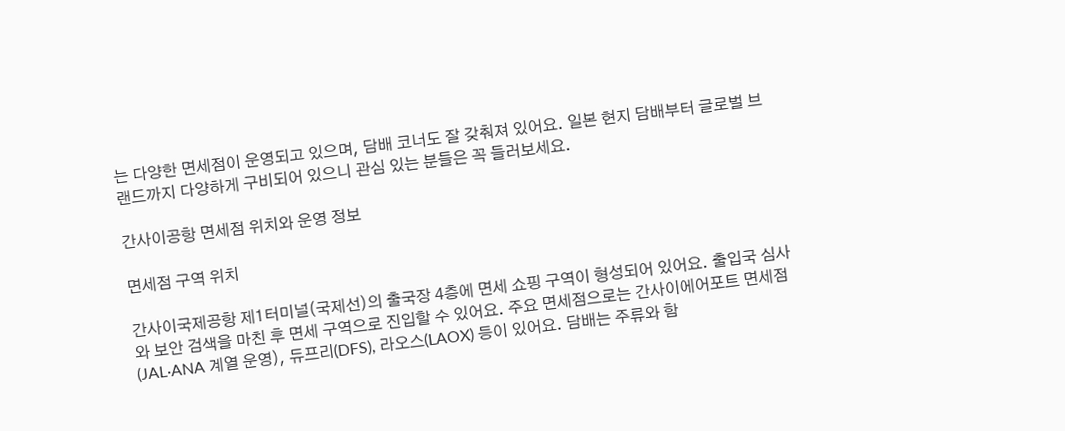는 다양한 면세점이 운영되고 있으며, 담배 코너도 잘 갖춰져 있어요. 일본 현지 담배부터 글로벌 브랜드까지 다양하게 구비되어 있으니 관심 있는 분들은 꼭 들러보세요.

간사이공항 면세점 위치와 운영 정보

면세점 구역 위치

간사이국제공항 제1터미널(국제선)의 출국장 4층에 면세 쇼핑 구역이 형성되어 있어요. 출입국 심사와 보안 검색을 마친 후 면세 구역으로 진입할 수 있어요. 주요 면세점으로는 간사이에어포트 면세점(JAL·ANA 계열 운영), 듀프리(DFS), 라오스(LAOX) 등이 있어요. 담배는 주류와 함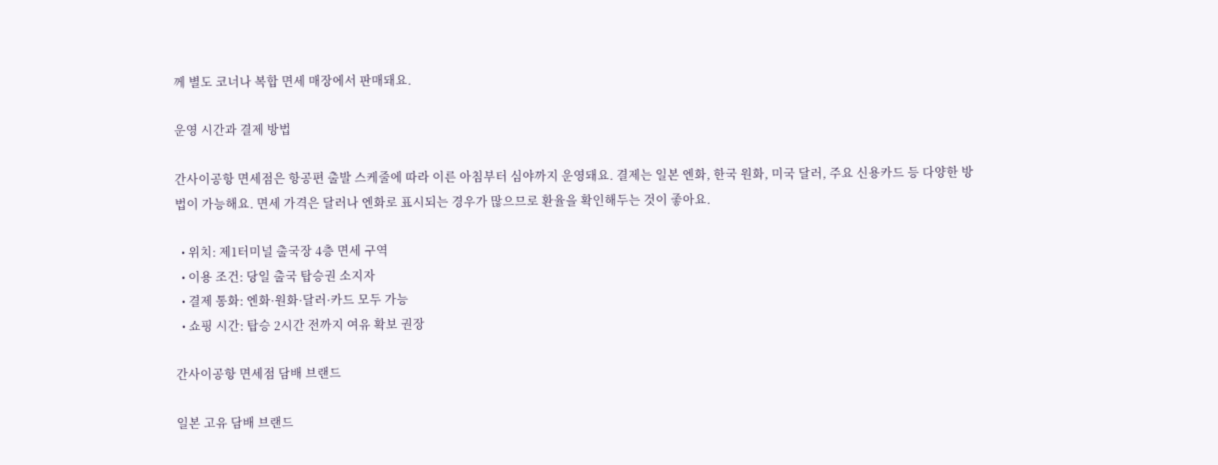께 별도 코너나 복합 면세 매장에서 판매돼요.

운영 시간과 결제 방법

간사이공항 면세점은 항공편 출발 스케줄에 따라 이른 아침부터 심야까지 운영돼요. 결제는 일본 엔화, 한국 원화, 미국 달러, 주요 신용카드 등 다양한 방법이 가능해요. 면세 가격은 달러나 엔화로 표시되는 경우가 많으므로 환율을 확인해두는 것이 좋아요.

  • 위치: 제1터미널 출국장 4층 면세 구역
  • 이용 조건: 당일 출국 탑승권 소지자
  • 결제 통화: 엔화·원화·달러·카드 모두 가능
  • 쇼핑 시간: 탑승 2시간 전까지 여유 확보 권장

간사이공항 면세점 담배 브랜드

일본 고유 담배 브랜드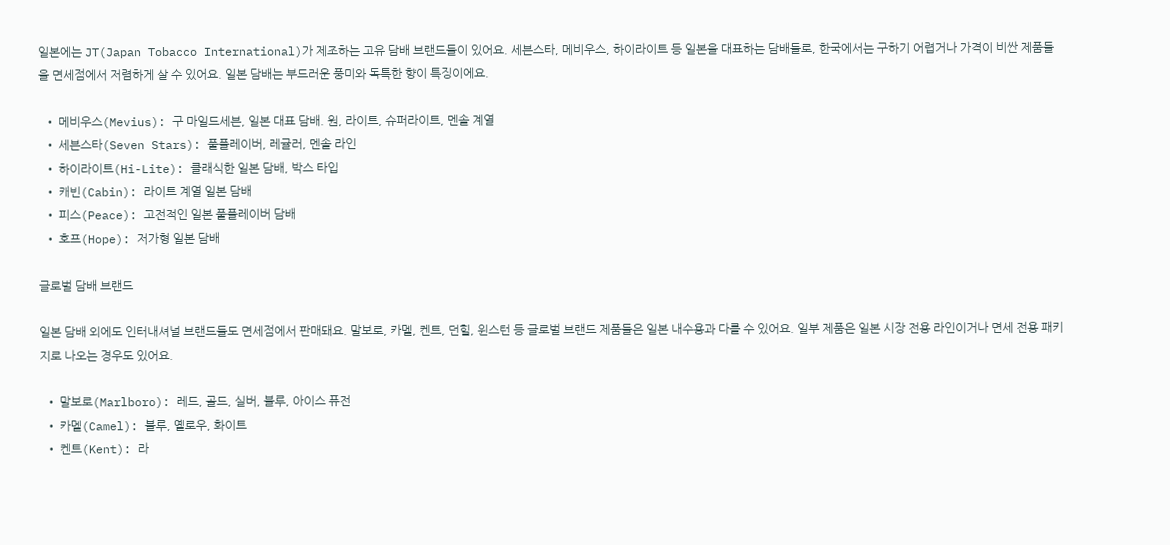일본에는 JT(Japan Tobacco International)가 제조하는 고유 담배 브랜드들이 있어요. 세븐스타, 메비우스, 하이라이트 등 일본을 대표하는 담배들로, 한국에서는 구하기 어렵거나 가격이 비싼 제품들을 면세점에서 저렴하게 살 수 있어요. 일본 담배는 부드러운 풍미와 독특한 향이 특징이에요.

  • 메비우스(Mevius): 구 마일드세븐, 일본 대표 담배. 원, 라이트, 슈퍼라이트, 멘솔 계열
  • 세븐스타(Seven Stars): 풀플레이버, 레귤러, 멘솔 라인
  • 하이라이트(Hi-Lite): 클래식한 일본 담배, 박스 타입
  • 캐빈(Cabin): 라이트 계열 일본 담배
  • 피스(Peace): 고전적인 일본 풀플레이버 담배
  • 호프(Hope): 저가형 일본 담배

글로벌 담배 브랜드

일본 담배 외에도 인터내셔널 브랜드들도 면세점에서 판매돼요. 말보로, 카멜, 켄트, 던힐, 윈스턴 등 글로벌 브랜드 제품들은 일본 내수용과 다를 수 있어요. 일부 제품은 일본 시장 전용 라인이거나 면세 전용 패키지로 나오는 경우도 있어요.

  • 말보로(Marlboro): 레드, 골드, 실버, 블루, 아이스 퓨전
  • 카멜(Camel): 블루, 옐로우, 화이트
  • 켄트(Kent): 라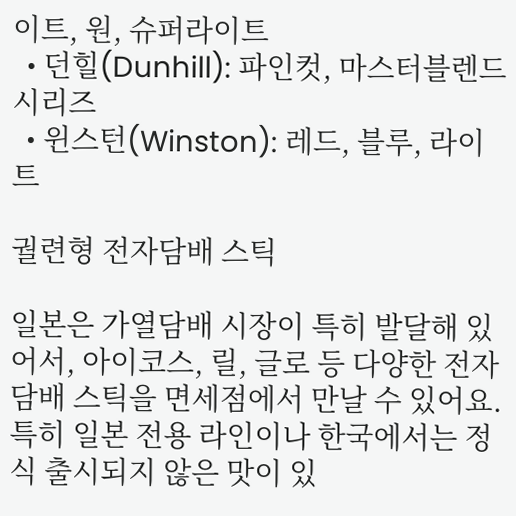이트, 원, 슈퍼라이트
  • 던힐(Dunhill): 파인컷, 마스터블렌드 시리즈
  • 윈스턴(Winston): 레드, 블루, 라이트

궐련형 전자담배 스틱

일본은 가열담배 시장이 특히 발달해 있어서, 아이코스, 릴, 글로 등 다양한 전자담배 스틱을 면세점에서 만날 수 있어요. 특히 일본 전용 라인이나 한국에서는 정식 출시되지 않은 맛이 있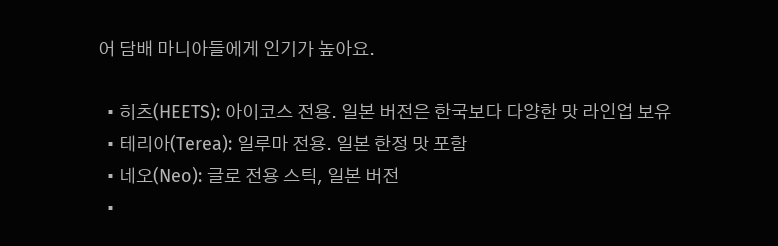어 담배 마니아들에게 인기가 높아요.

  • 히츠(HEETS): 아이코스 전용. 일본 버전은 한국보다 다양한 맛 라인업 보유
  • 테리아(Terea): 일루마 전용. 일본 한정 맛 포함
  • 네오(Neo): 글로 전용 스틱, 일본 버전
  •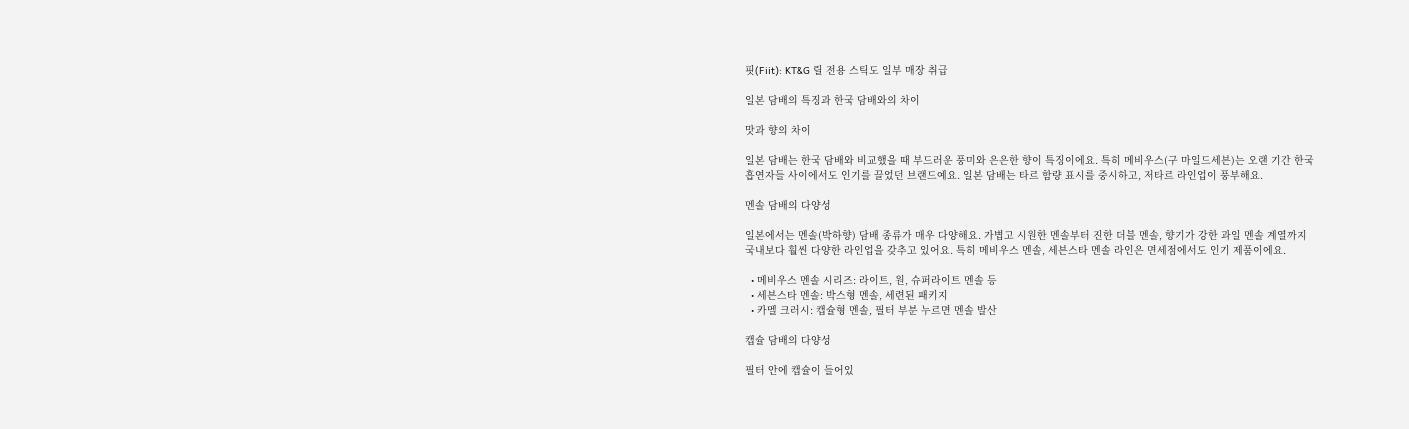핏(Fiit): KT&G 릴 전용 스틱도 일부 매장 취급

일본 담배의 특징과 한국 담배와의 차이

맛과 향의 차이

일본 담배는 한국 담배와 비교했을 때 부드러운 풍미와 은은한 향이 특징이에요. 특히 메비우스(구 마일드세븐)는 오랜 기간 한국 흡연자들 사이에서도 인기를 끌었던 브랜드예요. 일본 담배는 타르 함량 표시를 중시하고, 저타르 라인업이 풍부해요.

멘솔 담배의 다양성

일본에서는 멘솔(박하향) 담배 종류가 매우 다양해요. 가볍고 시원한 멘솔부터 진한 더블 멘솔, 향기가 강한 과일 멘솔 계열까지 국내보다 훨씬 다양한 라인업을 갖추고 있어요. 특히 메비우스 멘솔, 세븐스타 멘솔 라인은 면세점에서도 인기 제품이에요.

  • 메비우스 멘솔 시리즈: 라이트, 원, 슈퍼라이트 멘솔 등
  • 세븐스타 멘솔: 박스형 멘솔, 세련된 패키지
  • 카멜 크러시: 캡슐형 멘솔, 필터 부분 누르면 멘솔 발산

캡슐 담배의 다양성

필터 안에 캡슐이 들어있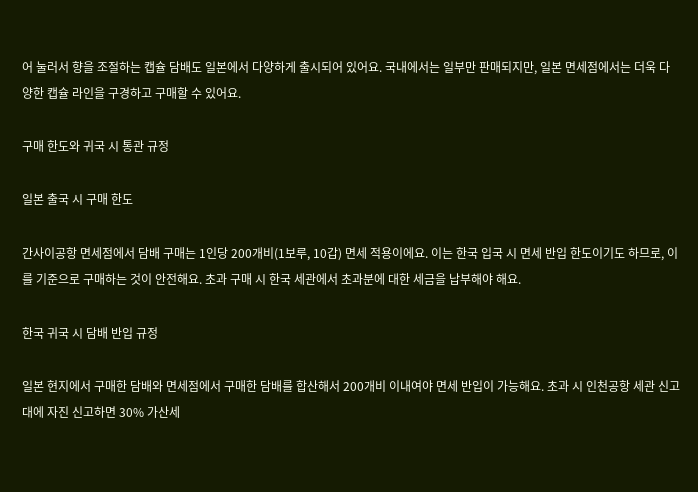어 눌러서 향을 조절하는 캡슐 담배도 일본에서 다양하게 출시되어 있어요. 국내에서는 일부만 판매되지만, 일본 면세점에서는 더욱 다양한 캡슐 라인을 구경하고 구매할 수 있어요.

구매 한도와 귀국 시 통관 규정

일본 출국 시 구매 한도

간사이공항 면세점에서 담배 구매는 1인당 200개비(1보루, 10갑) 면세 적용이에요. 이는 한국 입국 시 면세 반입 한도이기도 하므로, 이를 기준으로 구매하는 것이 안전해요. 초과 구매 시 한국 세관에서 초과분에 대한 세금을 납부해야 해요.

한국 귀국 시 담배 반입 규정

일본 현지에서 구매한 담배와 면세점에서 구매한 담배를 합산해서 200개비 이내여야 면세 반입이 가능해요. 초과 시 인천공항 세관 신고대에 자진 신고하면 30% 가산세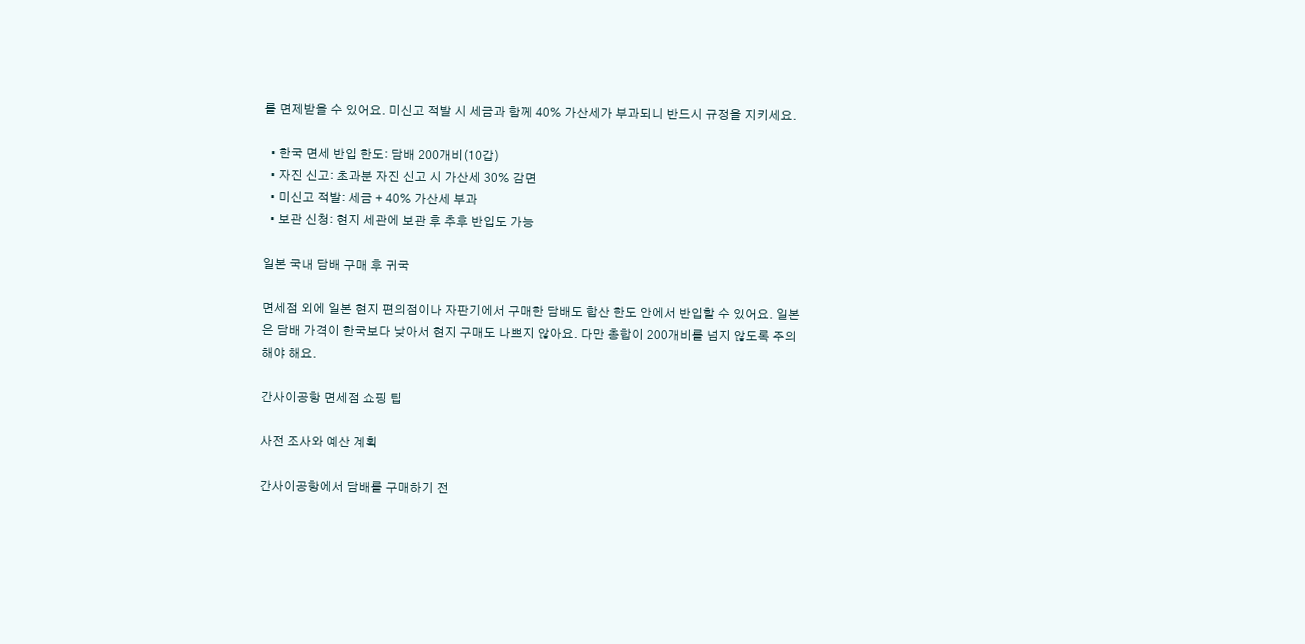를 면제받을 수 있어요. 미신고 적발 시 세금과 함께 40% 가산세가 부과되니 반드시 규정을 지키세요.

  • 한국 면세 반입 한도: 담배 200개비(10갑)
  • 자진 신고: 초과분 자진 신고 시 가산세 30% 감면
  • 미신고 적발: 세금 + 40% 가산세 부과
  • 보관 신청: 현지 세관에 보관 후 추후 반입도 가능

일본 국내 담배 구매 후 귀국

면세점 외에 일본 현지 편의점이나 자판기에서 구매한 담배도 합산 한도 안에서 반입할 수 있어요. 일본은 담배 가격이 한국보다 낮아서 현지 구매도 나쁘지 않아요. 다만 총합이 200개비를 넘지 않도록 주의해야 해요.

간사이공항 면세점 쇼핑 팁

사전 조사와 예산 계획

간사이공항에서 담배를 구매하기 전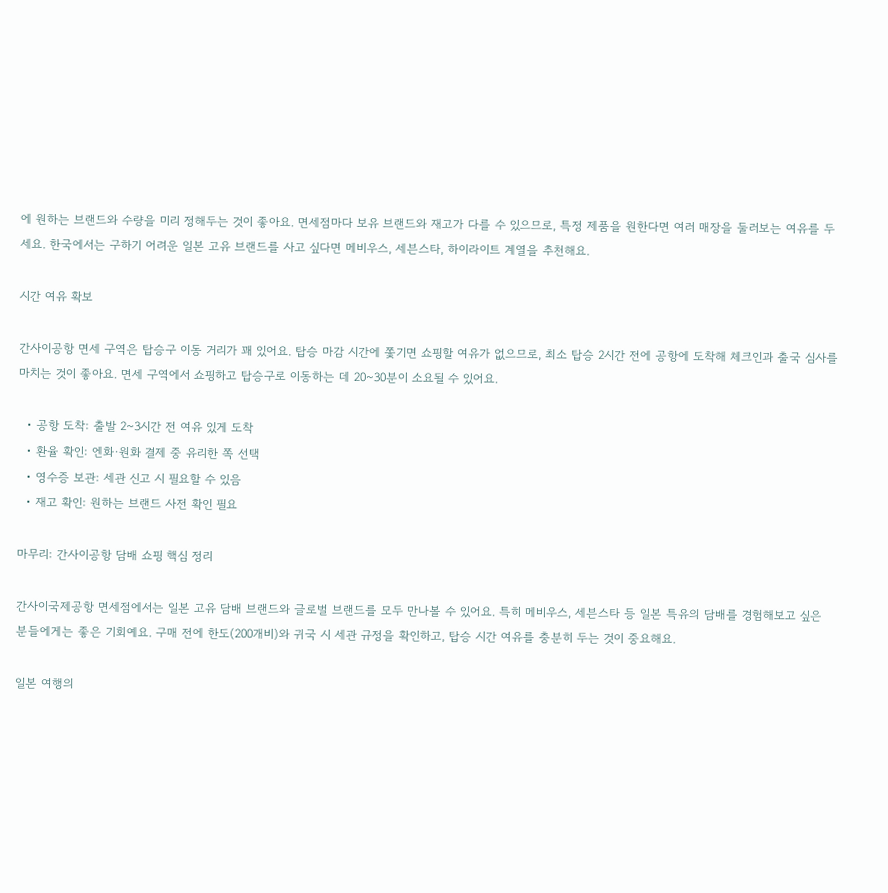에 원하는 브랜드와 수량을 미리 정해두는 것이 좋아요. 면세점마다 보유 브랜드와 재고가 다를 수 있으므로, 특정 제품을 원한다면 여러 매장을 둘러보는 여유를 두세요. 한국에서는 구하기 어려운 일본 고유 브랜드를 사고 싶다면 메비우스, 세븐스타, 하이라이트 계열을 추천해요.

시간 여유 확보

간사이공항 면세 구역은 탑승구 이동 거리가 꽤 있어요. 탑승 마감 시간에 쫓기면 쇼핑할 여유가 없으므로, 최소 탑승 2시간 전에 공항에 도착해 체크인과 출국 심사를 마치는 것이 좋아요. 면세 구역에서 쇼핑하고 탑승구로 이동하는 데 20~30분이 소요될 수 있어요.

  • 공항 도착: 출발 2~3시간 전 여유 있게 도착
  • 환율 확인: 엔화·원화 결제 중 유리한 쪽 선택
  • 영수증 보관: 세관 신고 시 필요할 수 있음
  • 재고 확인: 원하는 브랜드 사전 확인 필요

마무리: 간사이공항 담배 쇼핑 핵심 정리

간사이국제공항 면세점에서는 일본 고유 담배 브랜드와 글로벌 브랜드를 모두 만나볼 수 있어요. 특히 메비우스, 세븐스타 등 일본 특유의 담배를 경험해보고 싶은 분들에게는 좋은 기회예요. 구매 전에 한도(200개비)와 귀국 시 세관 규정을 확인하고, 탑승 시간 여유를 충분히 두는 것이 중요해요.

일본 여행의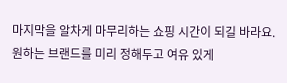마지막을 알차게 마무리하는 쇼핑 시간이 되길 바라요. 원하는 브랜드를 미리 정해두고 여유 있게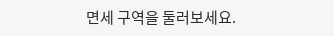면세 구역을 둘러보세요.